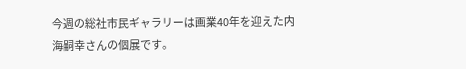今週の総社市民ギャラリーは画業40年を迎えた内海嗣幸さんの個展です。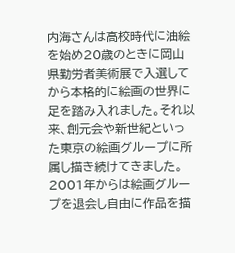内海さんは高校時代に油絵を始め20歳のときに岡山県勤労者美術展で入選してから本格的に絵画の世界に足を踏み入れました。それ以来、創元会や新世紀といった東京の絵画グループに所属し描き続けてきました。2001年からは絵画グループを退会し自由に作品を描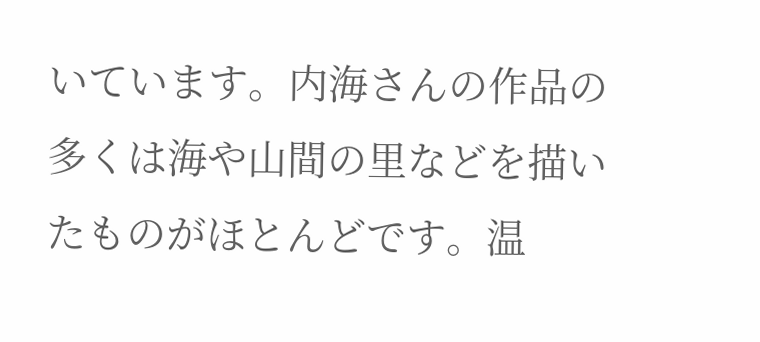いています。内海さんの作品の多くは海や山間の里などを描いたものがほとんどです。温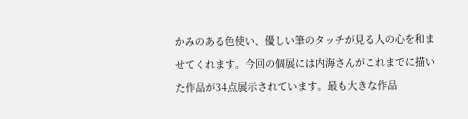かみのある色使い、優しい筆のタッチが見る人の心を和ませてくれます。今回の個展には内海さんがこれまでに描いた作品が34点展示されています。最も大きな作品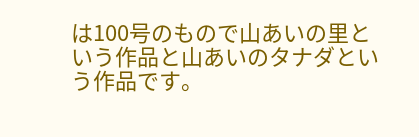は100号のもので山あいの里という作品と山あいのタナダという作品です。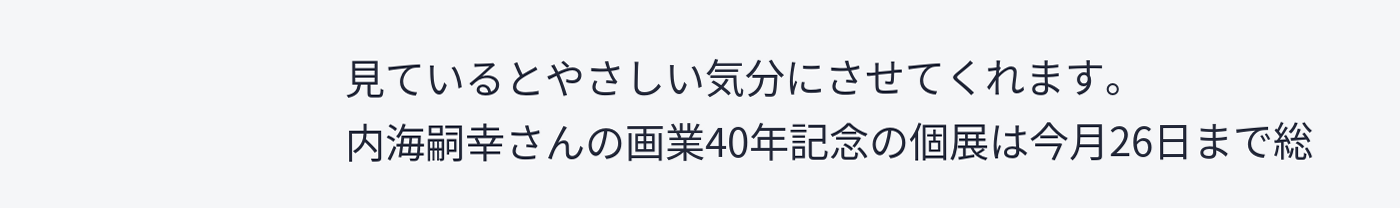見ているとやさしい気分にさせてくれます。
内海嗣幸さんの画業40年記念の個展は今月26日まで総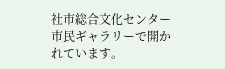社市総合文化センター市民ギャラリーで開かれています。